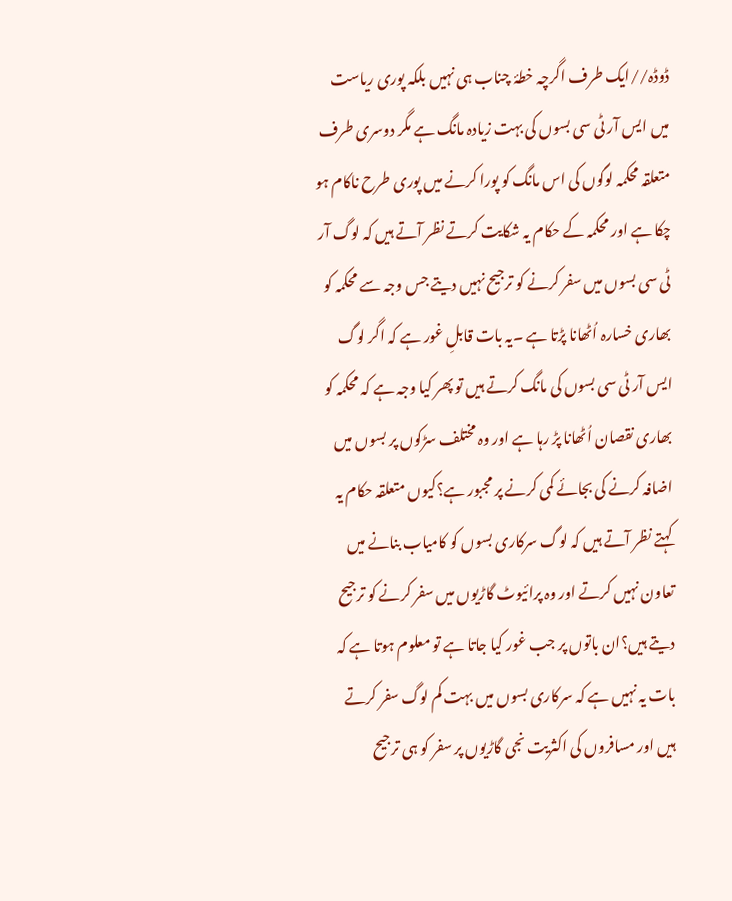ڈوڈہ//ایک طرف اگرچہ خطۂ چناب ہی نہیں بلکہ پوری ریاست میں ایس آر ٹی سی بسوں کی بہت زیادہ مانگ ہے مگر دوسری طرف متعلقہ محکمہ لوگوں کی اس مانگ کو پورا کرنے میں پوری طرح ناکام ہو چکا ہے اور محکمہ کے حکام یہ شکایت کرتے نظر آتے ہیں کہ لوگ آر ٹی سی بسوں میں سفر کرنے کو ترجیح نہیں دیتے جس وجہ سے محکمہ کو بھاری خسارہ اُٹھانا پڑتا ہے ۔یہ بات قابلِ غور ہے کہ اگر لوگ ایس آر ٹی سی بسوں کی مانگ کرتے ہیں تو پھر کیا وجہ ہے کہ محکمہ کو بھاری نقصان اُٹھانا پڑ رہا ہے اور وہ مختلف سڑکوں پر بسوں میں اضافہ کرنے کی بجائے کمی کرنے پر مجبور ہے؟کیوں متعلقہ حکام یہ کہتے نظر آتے ہیں کہ لوگ سرکاری بسوں کو کامیاب بنانے میں تعاون نہیں کرتے اور وہ پرائیوٹ گاڑیوں میں سفر کرنے کو ترجیح دیتے ہیں؟ان باتوں پر جب غور کیا جاتا ہے تو معلوم ہوتا ہے کہ بات یہ نہیں ہے کہ سرکاری بسوں میں بہت کم لوگ سفر کرتے ہیں اور مسافروں کی اکثریت نجی گاڑیوں پر سفر کو ہی ترجیح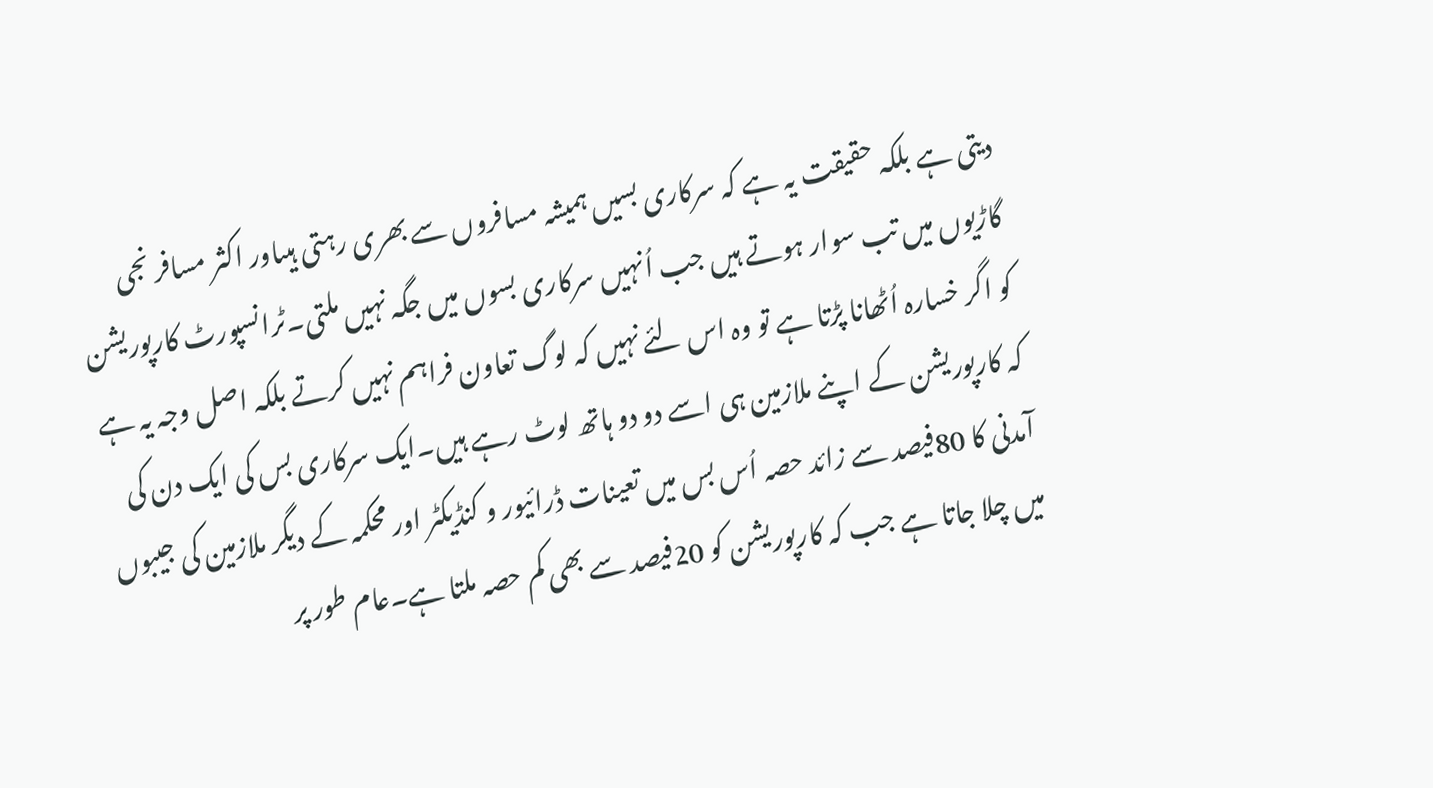دیتی ہے بلکہ حقیقت یہ ہے کہ سرکاری بسیں ہمیشہ مسافروں سے بھری رہتی ہیںاور اکثر مسافر نجی گاڑیوں میں تب سوار ہوتے ہیں جب اُنہیں سرکاری بسوں میں جگہ نہیں ملتی۔ٹرانسپورٹ کارپوریشن کو اگر خسارہ اُٹھانا پڑتا ہے تو وہ اس لئے نہیں کہ لوگ تعاون فراہم نہیں کرتے بلکہ اصل وجہ یہ ہے کہ کارپوریشن کے اپنے ملازمین ہی اسے دو دو ہاتھ لوٹ رہے ہیں۔ایک سرکاری بس کی ایک دن کی آمدنی کا 80فیصد سے زائد حصہ اُس بس میں تعینات ڈرائیور و کنڈیکٹر اور محکمہ کے دیگر ملازمین کی جیبوں میں چلا جاتا ہے جب کہ کارپوریشن کو 20فیصد سے بھی کم حصہ ملتا ہے۔عام طور پر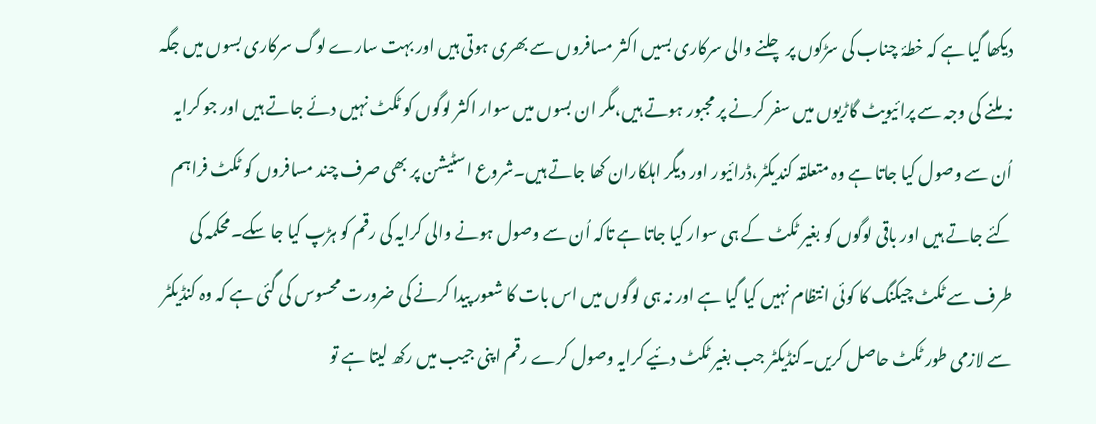دیکھا گیا ہے کہ خطۂ چناب کی سڑکوں پر چلنے والی سرکاری بسیں اکثر مسافروں سے بھری ہوتی ہیں اور بہت سارے لوگ سرکاری بسوں میں جگہ نہ ملنے کی وجہ سے پرائیویٹ گاڑیوں میں سفر کرنے پر مجبور ہوتے ہیں،مگر ان بسوں میں سوار اکثر لوگوں کو ٹکٹ نہیں دئے جاتے ہیں اور جو کرایہ اُن سے وصول کیا جاتا ہے وہ متعلقہ کندیکٹر،ڈرائیور اور دیگر اہلکاران کھا جاتے ہیں۔شروع اسٹیشن پر بھی صرف چند مسافروں کو ٹکٹ فراہم کئے جاتے ہیں اور باقی لوگوں کو بغیر ٹکٹ کے ہی سوار کیا جاتا ہے تاکہ اُن سے وصول ہونے والی کرایہ کی رقم کو ہڑپ کیا جا سکے۔محکمہ کی طرف سے ٹکٹ چیکنگ کا کوئی انتظام نہیں کیا گیا ہے اور نہ ہی لوگوں میں اس بات کا شعور پیدا کرنے کی ضرورت محسوس کی گئی ہے کہ وہ کنڈیکٹر سے لازمی طور ٹکٹ حاصل کریں۔کنڈیکٹر جب بغیر ٹکٹ دئیے کرایہ وصول کرے رقم اپنی جیب میں رکھ لیتا ہے تو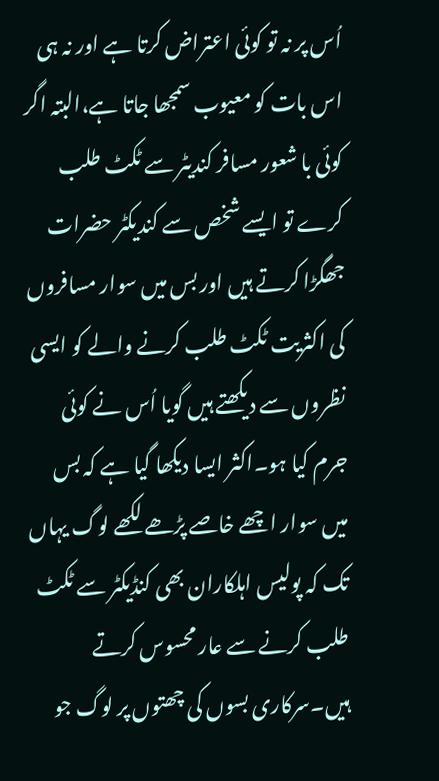اُس پر نہ تو کوئی اعتراض کرتا ہے اور نہ ہی اس بات کو معیوب سمجھا جاتا ہے،البتہ اگر کوئی با شعور مسافر کندیٹر سے ٹکٹ طلب کرے تو ایسے شخص سے کندیکٹر حضرات جھگڑا کرتے ہیں اور بس میں سوار مسافروں کی اکثریت ٹکٹ طلب کرنے والے کو ایسی نظروں سے دیکھتے ہیں گویا اُس نے کوئی جرم کیا ہو۔اکثر ایسا دیکھا گیا ہے کہ بس میں سوار اچھے خاصے پڑھے لکھے لوگ یہاں تک کہ پولیس اہلکاران بھی کنڈیکٹر سے ٹکٹ طلب کرنے سے عار محسوس کرتے ہیں۔سرکاری بسوں کی چھتوں پر لوگ جو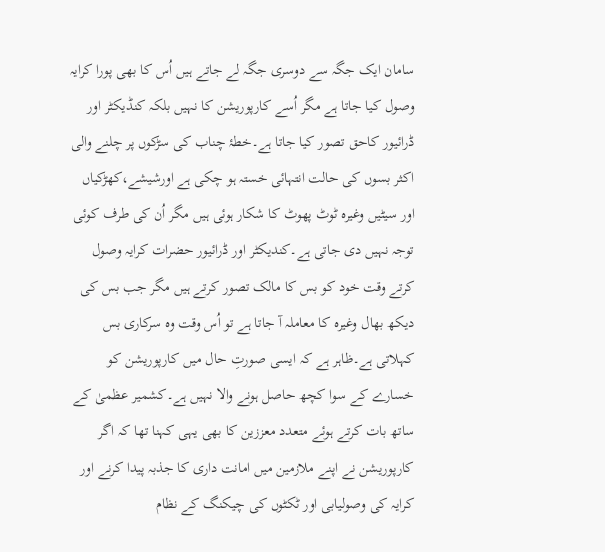سامان ایک جگہ سے دوسری جگہ لے جاتے ہیں اُس کا بھی پورا کرایہ وصول کیا جاتا ہے مگر اُسے کارپوریشن کا نہیں بلکہ کنڈیکٹر اور ڈرائیور کاحق تصور کیا جاتا ہے۔خطۂ چناب کی سڑکوں پر چلنے والی اکثر بسوں کی حالت انتہائی خستہ ہو چکی ہے اورشیشے،کھڑکیاں اور سیٹیں وغیرہ ٹوٹ پھوٹ کا شکار ہوئی ہیں مگر اُن کی طرف کوئی توجہ نہیں دی جاتی ہے۔کندیکٹر اور ڈرائیور حضرات کرایہ وصول کرتے وقت خود کو بس کا مالک تصور کرتے ہیں مگر جب بس کی دیکھ بھال وغیرہ کا معاملہ آ جاتا ہے تو اُس وقت وہ سرکاری بس کہلاتی ہے۔ظاہر ہے کہ ایسی صورتِ حال میں کارپوریشن کو خسارے کے سوا کچھ حاصل ہونے والا نہیں ہے۔کشمیر عظمیٰ کے ساتھ بات کرتے ہوئے متعدد معززین کا بھی یہی کہنا تھا کہ اگر کارپوریشن نے اپنے ملازمین میں امانت داری کا جذبہ پیدا کرنے اور کرایہ کی وصولیابی اور ٹکٹوں کی چیکنگ کے نظام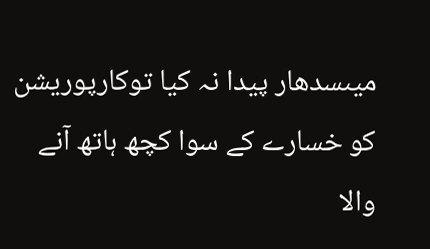میںسدھار پیدا نہ کیا توکارپوریشن کو خسارے کے سوا کچھ ہاتھ آنے والا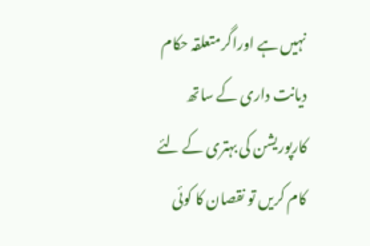نہیں ہے اوراگرمتعلقہ حکام دیانت داری کے ساتھ کارپوریشن کی بہتری کے لئے کام کریں تو نقصان کا کوئی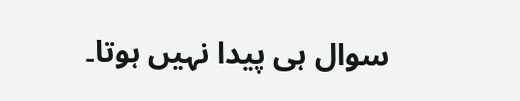سوال ہی پیدا نہیں ہوتا۔